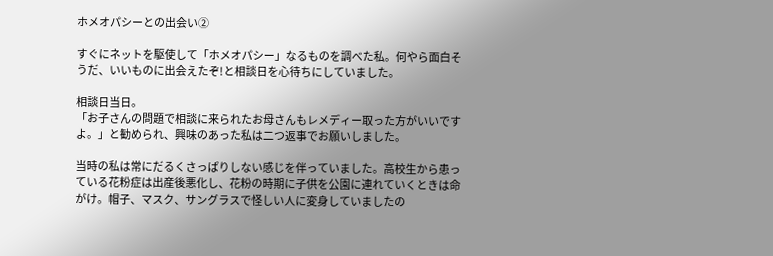ホメオパシーとの出会い②

すぐにネットを駆使して「ホメオパシー」なるものを調べた私。何やら面白そうだ、いいものに出会えたぞ!と相談日を心待ちにしていました。

相談日当日。
「お子さんの問題で相談に来られたお母さんもレメディー取った方がいいですよ。」と勧められ、興味のあった私は二つ返事でお願いしました。

当時の私は常にだるくさっぱりしない感じを伴っていました。高校生から患っている花粉症は出産後悪化し、花粉の時期に子供を公園に連れていくときは命がけ。帽子、マスク、サングラスで怪しい人に変身していましたの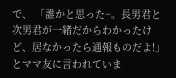で、 「誰かと思った~。長男君と次男君が一緒だからわかったけど、居なかったら通報ものだよ!」とママ友に言われていま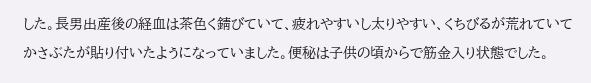した。長男出産後の経血は茶色く錆びていて、疲れやすいし太りやすい、くちびるが荒れていてかさぶたが貼り付いたようになっていました。便秘は子供の頃からで筋金入り状態でした。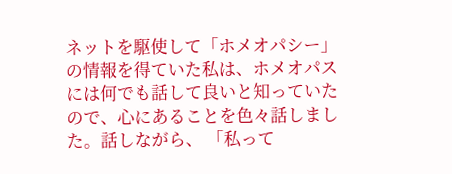ネットを駆使して「ホメオパシー」の情報を得ていた私は、ホメオパスには何でも話して良いと知っていたので、心にあることを色々話しました。話しながら、 「私って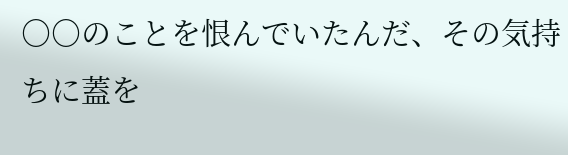○○のことを恨んでいたんだ、その気持ちに蓋を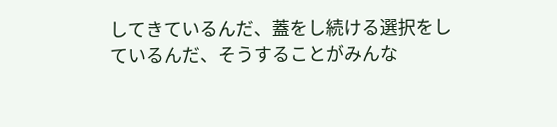してきているんだ、蓋をし続ける選択をしているんだ、そうすることがみんな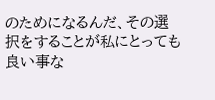のためになるんだ、その選択をすることが私にとっても良い事な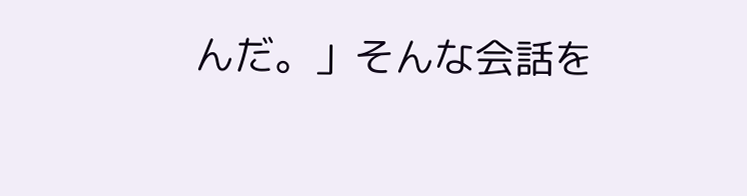んだ。」そんな会話を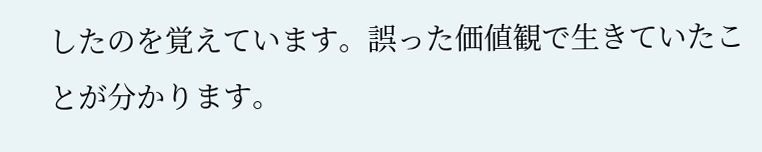したのを覚えています。誤った価値観で生きていたことが分かります。